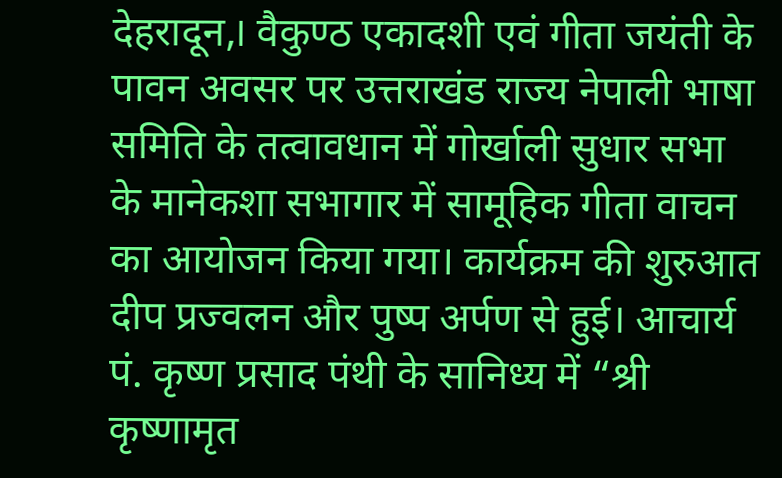देहरादून,। वैकुण्ठ एकादशी एवं गीता जयंती के पावन अवसर पर उत्तराखंड राज्य नेपाली भाषा समिति के तत्वावधान में गोर्खाली सुधार सभा के मानेकशा सभागार में सामूहिक गीता वाचन का आयोजन किया गया। कार्यक्रम की शुरुआत दीप प्रज्वलन और पुष्प अर्पण से हुई। आचार्य पं. कृष्ण प्रसाद पंथी के सानिध्य में “श्री कृष्णामृत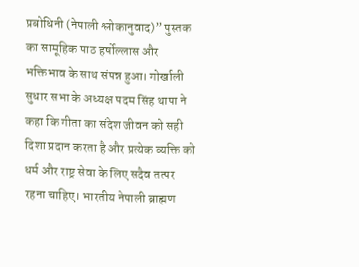प्रबोधिनी (नेपाली श्लोकानुवाद)” पुस्तक का सामूहिक पाठ हर्षोल्लास और भक्तिभाव के साथ संपन्न हुआ। गोर्खाली सुधार सभा के अध्यक्ष पदम सिंह थापा ने कहा कि गीता का संदेश जीवन को सही दिशा प्रदान करता है और प्रत्येक व्यक्ति को धर्म और राष्ट्र सेवा के लिए सदैव तत्पर रहना चाहिए। भारतीय नेपाली ब्राह्मण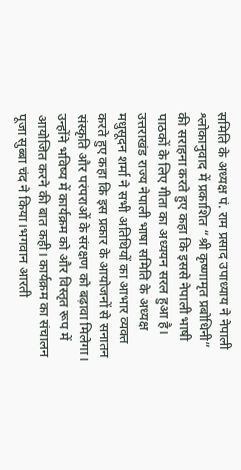समिति के अध्यक्ष पं. राम प्रसाद उपाध्याय ने नेपाली श्लोकानुवाद में प्रकाशित “श्री कृष्णामृत प्रबोधिनी” की सराहना करते हुए कहा कि इससे नेपाली भाषी पाठकों के लिए गीता का अध्ययन सरल हुआ है। उत्तराखंड राज्य नेपाली भाषा समिति के अध्यक्ष मधुसूदन शर्मा ने सभी अतिथियों का आभार व्यक्त करते हुए कहा कि इस प्रकार के आयोजनों से सनातन संस्कृति और परंपराओं के संरक्षण को बढ़ावा मिलेगा। उन्होंने भविष्य में कार्यक्रम को और विस्तृत रूप में आयोजित करने की बात कही। कार्यक्रम का संचालन पूजा सुब्बा चंद ने किया।भगवान आरती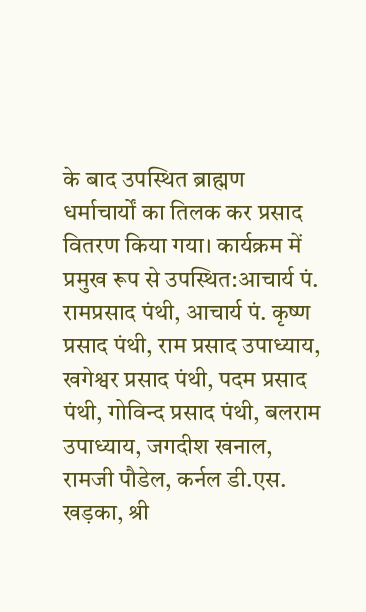के बाद उपस्थित ब्राह्मण धर्माचार्यों का तिलक कर प्रसाद वितरण किया गया। कार्यक्रम में प्रमुख रूप से उपस्थित:आचार्य पं. रामप्रसाद पंथी, आचार्य पं. कृष्ण प्रसाद पंथी, राम प्रसाद उपाध्याय, खगेश्वर प्रसाद पंथी, पदम प्रसाद पंथी, गोविन्द प्रसाद पंथी, बलराम उपाध्याय, जगदीश खनाल, रामजी पौडेल, कर्नल डी.एस. खड़का, श्री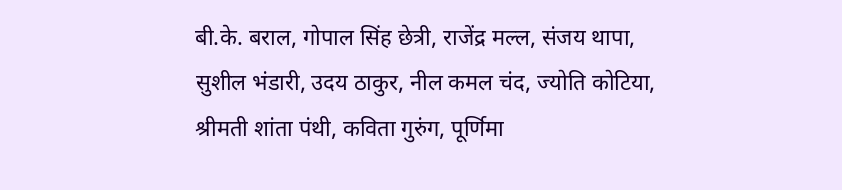बी.के. बराल, गोपाल सिंह छेत्री, राजेंद्र मल्ल, संजय थापा, सुशील भंडारी, उदय ठाकुर, नील कमल चंद, ज्योति कोटिया, श्रीमती शांता पंथी, कविता गुरुंग, पूर्णिमा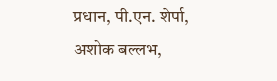प्रधान, पी.एन. शेर्पा, अशोक बल्लभ,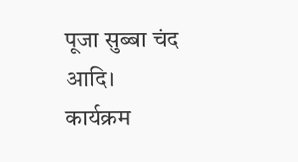पूजा सुब्बा चंद आदि।
कार्यक्रम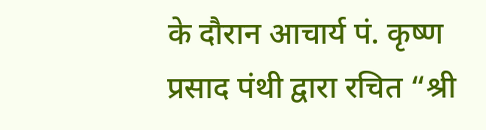के दौरान आचार्य पं. कृष्ण प्रसाद पंथी द्वारा रचित “श्री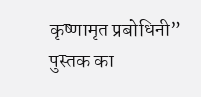कृष्णामृत प्रबोधिनी” पुस्तक का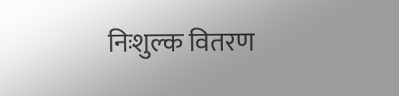निःशुल्क वितरण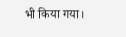भी किया गया।